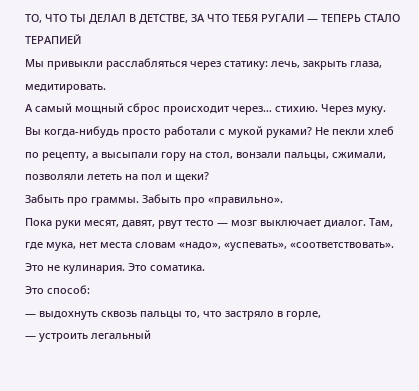ТО, ЧТО ТЫ ДЕЛАЛ В ДЕТСТВЕ, ЗА ЧТО ТЕБЯ РУГАЛИ — ТЕПЕРЬ СТАЛО ТЕРАПИЕЙ
Мы привыкли расслабляться через статику: лечь, закрыть глаза, медитировать.
А самый мощный сброс происходит через… стихию. Через муку.
Вы когда-нибудь просто работали с мукой руками? Не пекли хлеб по рецепту, а высыпали гору на стол, вонзали пальцы, сжимали, позволяли лететь на пол и щеки?
Забыть про граммы. Забыть про «правильно».
Пока руки месят, давят, рвут тесто — мозг выключает диалог. Там, где мука, нет места словам «надо», «успевать», «соответствовать».
Это не кулинария. Это соматика.
Это способ:
— выдохнуть сквозь пальцы то, что застряло в горле,
— устроить легальный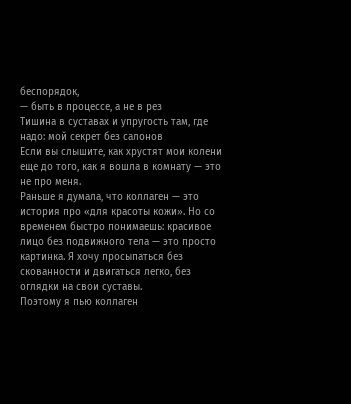беспорядок,
— быть в процессе, а не в рез
Тишина в суставах и упругость там, где надо: мой секрет без салонов
Если вы слышите, как хрустят мои колени еще до того, как я вошла в комнату — это не про меня.
Раньше я думала, что коллаген — это история про «для красоты кожи». Но со временем быстро понимаешь: красивое лицо без подвижного тела — это просто картинка. Я хочу просыпаться без скованности и двигаться легко, без оглядки на свои суставы.
Поэтому я пью коллаген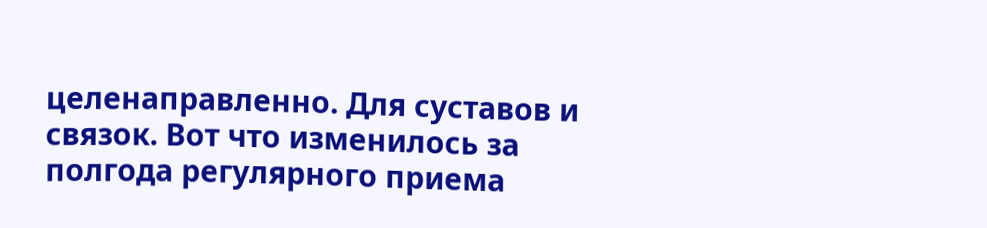целенаправленно. Для суставов и связок. Вот что изменилось за полгода регулярного приема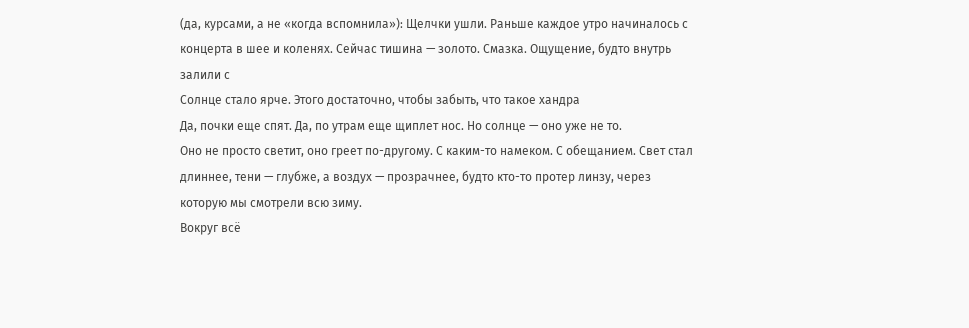(да, курсами, а не «когда вспомнила»): Щелчки ушли. Раньше каждое утро начиналось с концерта в шее и коленях. Сейчас тишина — золото. Смазка. Ощущение, будто внутрь залили с
Солнце стало ярче. Этого достаточно, чтобы забыть, что такое хандра
Да, почки еще спят. Да, по утрам еще щиплет нос. Но солнце — оно уже не то.
Оно не просто светит, оно греет по-другому. С каким-то намеком. С обещанием. Свет стал длиннее, тени — глубже, а воздух — прозрачнее, будто кто-то протер линзу, через которую мы смотрели всю зиму.
Вокруг всё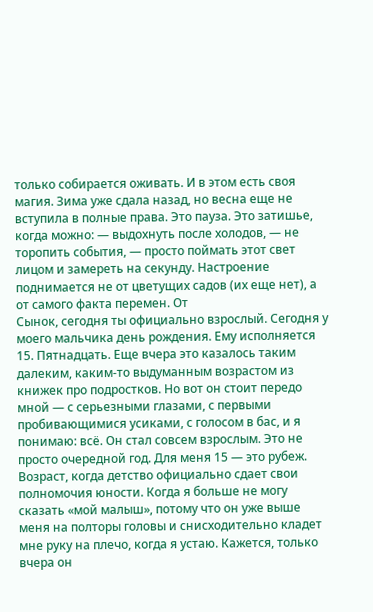только собирается оживать. И в этом есть своя магия. Зима уже сдала назад, но весна еще не вступила в полные права. Это пауза. Это затишье, когда можно: — выдохнуть после холодов, — не торопить события, — просто поймать этот свет лицом и замереть на секунду. Настроение поднимается не от цветущих садов (их еще нет), а от самого факта перемен. От
Сынок, сегодня ты официально взрослый. Сегодня у моего мальчика день рождения. Ему исполняется 15. Пятнадцать. Еще вчера это казалось таким далеким, каким-то выдуманным возрастом из книжек про подростков. Но вот он стоит передо мной — с серьезными глазами, с первыми пробивающимися усиками, с голосом в бас, и я понимаю: всё. Он стал совсем взрослым. Это не просто очередной год. Для меня 15 — это рубеж. Возраст, когда детство официально сдает свои полномочия юности. Когда я больше не могу сказать «мой малыш», потому что он уже выше меня на полторы головы и снисходительно кладет мне руку на плечо, когда я устаю. Кажется, только вчера он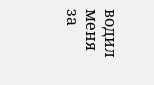водил меня за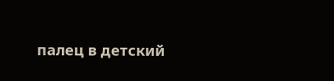палец в детский